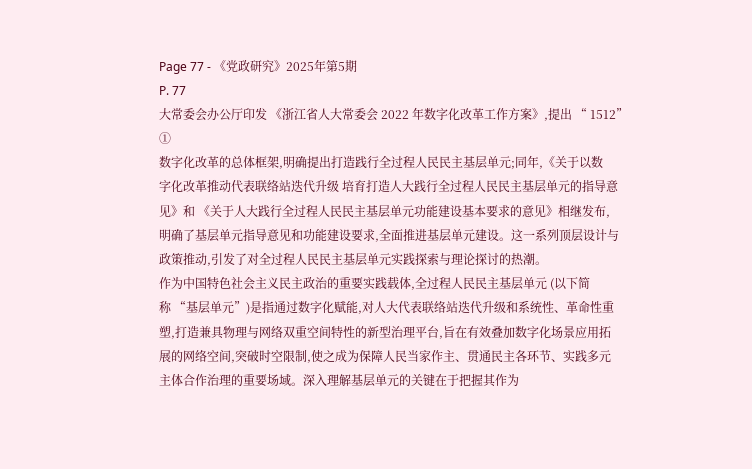Page 77 - 《党政研究》2025年第5期
P. 77
大常委会办公厅印发 《浙江省人大常委会 2022 年数字化改革工作方案》,提出 “ 1512”
①
数字化改革的总体框架,明确提出打造践行全过程人民民主基层单元;同年,《关于以数
字化改革推动代表联络站迭代升级 培育打造人大践行全过程人民民主基层单元的指导意
见》和 《关于人大践行全过程人民民主基层单元功能建设基本要求的意见》相继发布,
明确了基层单元指导意见和功能建设要求,全面推进基层单元建设。这一系列顶层设计与
政策推动,引发了对全过程人民民主基层单元实践探索与理论探讨的热潮。
作为中国特色社会主义民主政治的重要实践载体,全过程人民民主基层单元 (以下简
称 “基层单元”)是指通过数字化赋能,对人大代表联络站迭代升级和系统性、革命性重
塑,打造兼具物理与网络双重空间特性的新型治理平台,旨在有效叠加数字化场景应用拓
展的网络空间,突破时空限制,使之成为保障人民当家作主、贯通民主各环节、实践多元
主体合作治理的重要场域。深入理解基层单元的关键在于把握其作为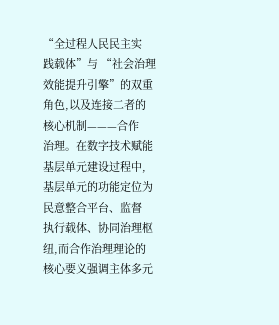“全过程人民民主实
践载体”与 “社会治理效能提升引擎”的双重角色,以及连接二者的核心机制———合作
治理。在数字技术赋能基层单元建设过程中,基层单元的功能定位为民意整合平台、监督
执行载体、协同治理枢纽,而合作治理理论的核心要义强调主体多元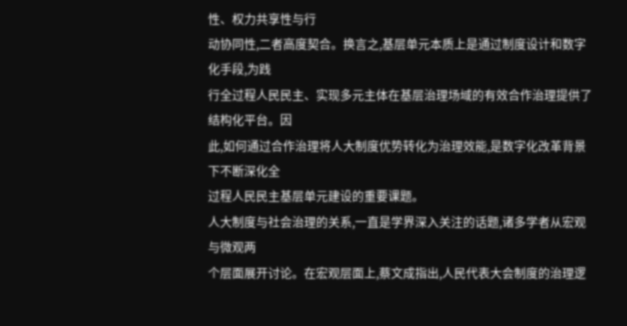性、权力共享性与行
动协同性,二者高度契合。换言之,基层单元本质上是通过制度设计和数字化手段,为践
行全过程人民民主、实现多元主体在基层治理场域的有效合作治理提供了结构化平台。因
此,如何通过合作治理将人大制度优势转化为治理效能,是数字化改革背景下不断深化全
过程人民民主基层单元建设的重要课题。
人大制度与社会治理的关系,一直是学界深入关注的话题,诸多学者从宏观与微观两
个层面展开讨论。在宏观层面上,蔡文成指出,人民代表大会制度的治理逻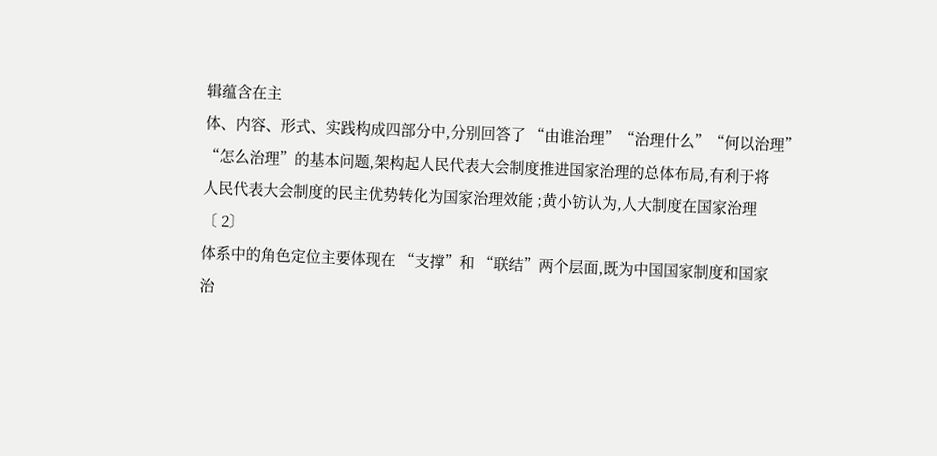辑蕴含在主
体、内容、形式、实践构成四部分中,分别回答了 “由谁治理”“治理什么”“何以治理”
“怎么治理”的基本问题,架构起人民代表大会制度推进国家治理的总体布局,有利于将
人民代表大会制度的民主优势转化为国家治理效能 ;黄小钫认为,人大制度在国家治理
〔 2〕
体系中的角色定位主要体现在 “支撑”和 “联结”两个层面,既为中国国家制度和国家
治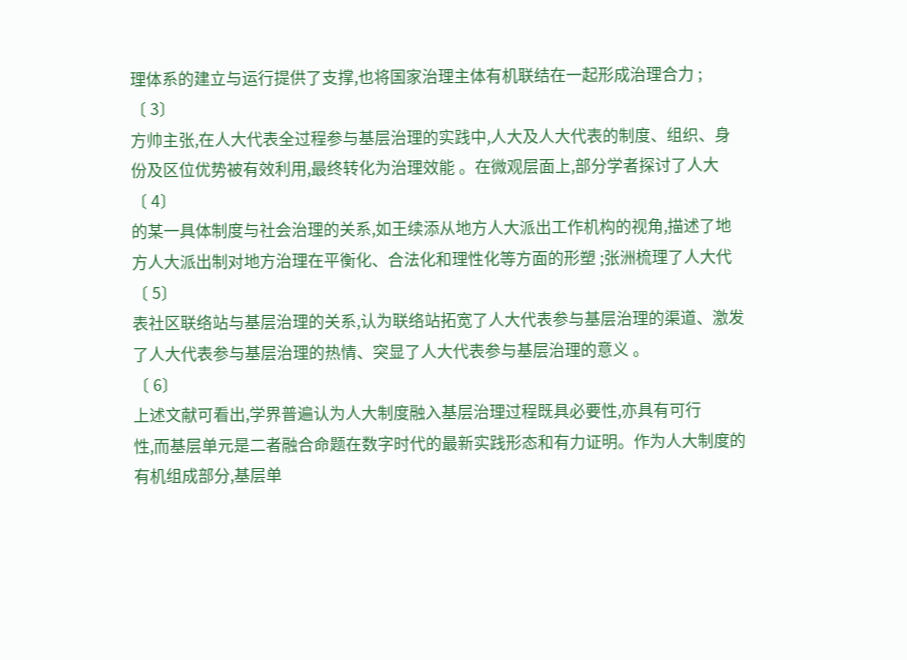理体系的建立与运行提供了支撑,也将国家治理主体有机联结在一起形成治理合力 ;
〔 3〕
方帅主张,在人大代表全过程参与基层治理的实践中,人大及人大代表的制度、组织、身
份及区位优势被有效利用,最终转化为治理效能 。在微观层面上,部分学者探讨了人大
〔 4〕
的某一具体制度与社会治理的关系,如王续添从地方人大派出工作机构的视角,描述了地
方人大派出制对地方治理在平衡化、合法化和理性化等方面的形塑 ;张洲梳理了人大代
〔 5〕
表社区联络站与基层治理的关系,认为联络站拓宽了人大代表参与基层治理的渠道、激发
了人大代表参与基层治理的热情、突显了人大代表参与基层治理的意义 。
〔 6〕
上述文献可看出,学界普遍认为人大制度融入基层治理过程既具必要性,亦具有可行
性,而基层单元是二者融合命题在数字时代的最新实践形态和有力证明。作为人大制度的
有机组成部分,基层单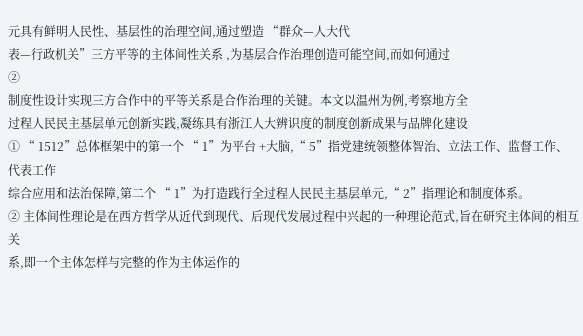元具有鲜明人民性、基层性的治理空间,通过塑造 “群众—人大代
表—行政机关”三方平等的主体间性关系 ,为基层合作治理创造可能空间,而如何通过
②
制度性设计实现三方合作中的平等关系是合作治理的关键。本文以温州为例,考察地方全
过程人民民主基层单元创新实践,凝练具有浙江人大辨识度的制度创新成果与品牌化建设
① “ 1512”总体框架中的第一个 “ 1”为平台 +大脑,“ 5”指党建统领整体智治、立法工作、监督工作、代表工作
综合应用和法治保障,第二个 “ 1”为打造践行全过程人民民主基层单元,“ 2”指理论和制度体系。
② 主体间性理论是在西方哲学从近代到现代、后现代发展过程中兴起的一种理论范式,旨在研究主体间的相互关
系,即一个主体怎样与完整的作为主体运作的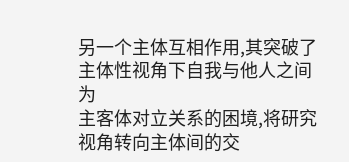另一个主体互相作用,其突破了主体性视角下自我与他人之间为
主客体对立关系的困境,将研究视角转向主体间的交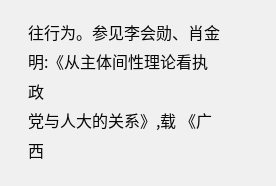往行为。参见李会勋、肖金明:《从主体间性理论看执政
党与人大的关系》,载 《广西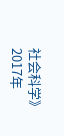社会科学》2017年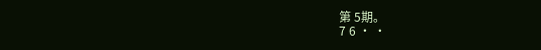第 5期。
7 6 · ·